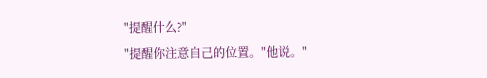"提醒什么?"
"提醒你注意自己的位置。"他说。"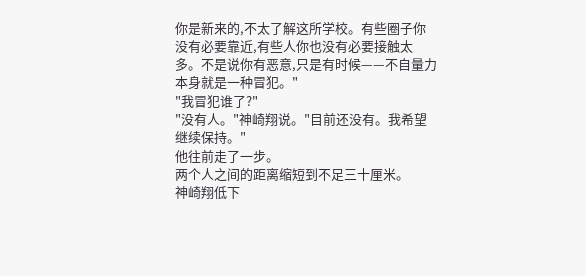你是新来的,不太了解这所学校。有些圈子你没有必要靠近,有些人你也没有必要接触太多。不是说你有恶意,只是有时候——不自量力本身就是一种冒犯。"
"我冒犯谁了?"
"没有人。"神崎翔说。"目前还没有。我希望继续保持。"
他往前走了一步。
两个人之间的距离缩短到不足三十厘米。
神崎翔低下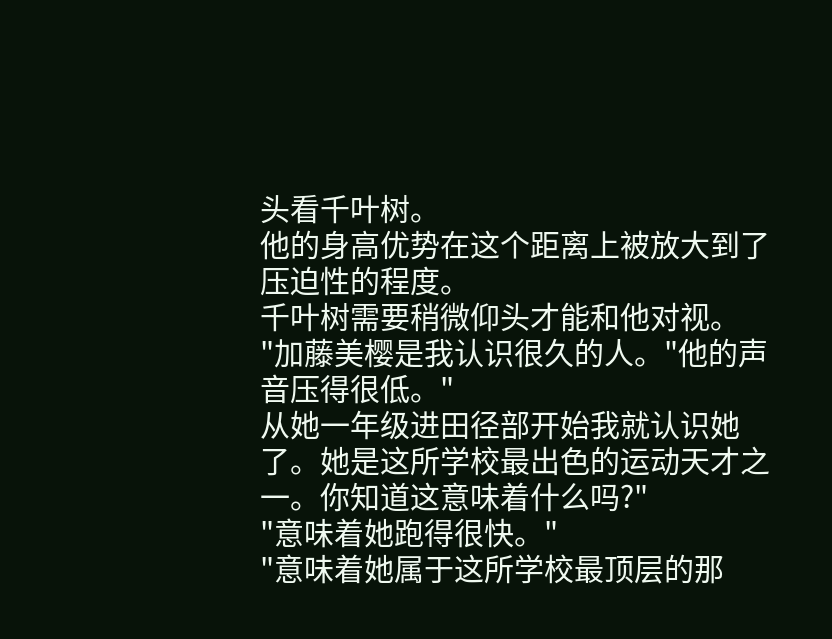头看千叶树。
他的身高优势在这个距离上被放大到了压迫性的程度。
千叶树需要稍微仰头才能和他对视。
"加藤美樱是我认识很久的人。"他的声音压得很低。"
从她一年级进田径部开始我就认识她了。她是这所学校最出色的运动天才之一。你知道这意味着什么吗?"
"意味着她跑得很快。"
"意味着她属于这所学校最顶层的那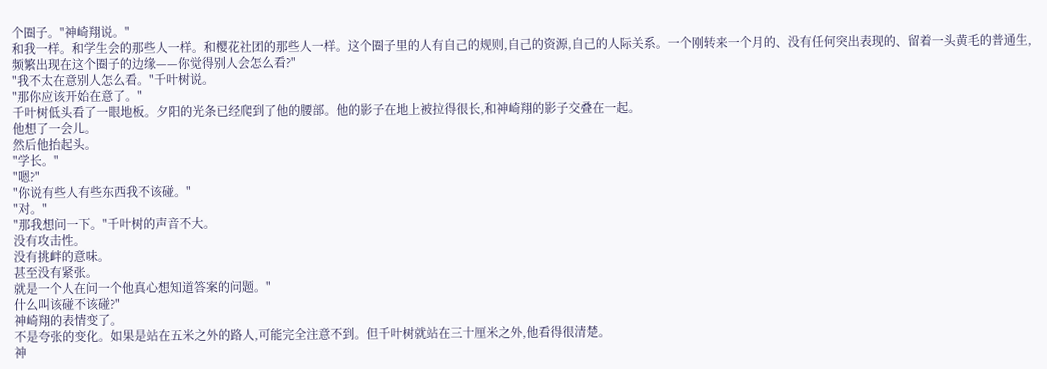个圈子。"神崎翔说。"
和我一样。和学生会的那些人一样。和樱花社团的那些人一样。这个圈子里的人有自己的规则,自己的资源,自己的人际关系。一个刚转来一个月的、没有任何突出表现的、留着一头黄毛的普通生,频繁出现在这个圈子的边缘——你觉得别人会怎么看?"
"我不太在意别人怎么看。"千叶树说。
"那你应该开始在意了。"
千叶树低头看了一眼地板。夕阳的光条已经爬到了他的腰部。他的影子在地上被拉得很长,和神崎翔的影子交叠在一起。
他想了一会儿。
然后他抬起头。
"学长。"
"嗯?"
"你说有些人有些东西我不该碰。"
"对。"
"那我想问一下。"千叶树的声音不大。
没有攻击性。
没有挑衅的意味。
甚至没有紧张。
就是一个人在问一个他真心想知道答案的问题。"
什么叫该碰不该碰?"
神崎翔的表情变了。
不是夸张的变化。如果是站在五米之外的路人,可能完全注意不到。但千叶树就站在三十厘米之外,他看得很清楚。
神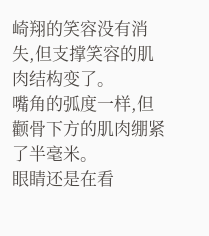崎翔的笑容没有消失,但支撑笑容的肌肉结构变了。
嘴角的弧度一样,但颧骨下方的肌肉绷紧了半毫米。
眼睛还是在看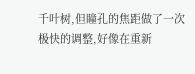千叶树,但瞳孔的焦距做了一次极快的调整,好像在重新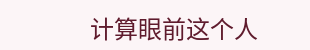计算眼前这个人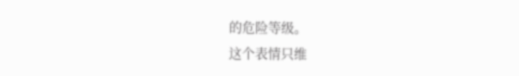的危险等级。
这个表情只维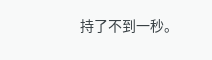持了不到一秒。